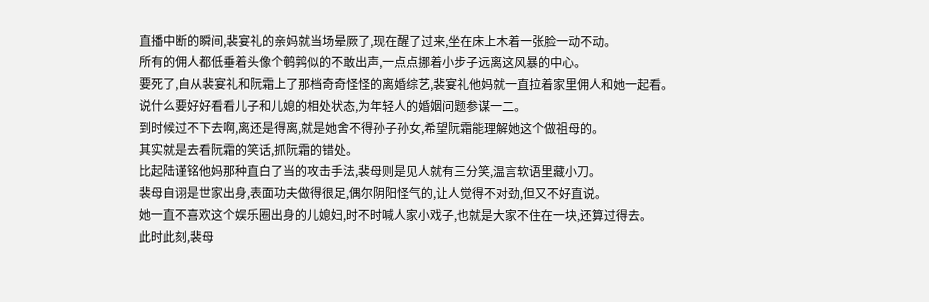直播中断的瞬间,裴宴礼的亲妈就当场晕厥了,现在醒了过来,坐在床上木着一张脸一动不动。
所有的佣人都低垂着头像个鹌鹑似的不敢出声,一点点挪着小步子远离这风暴的中心。
要死了,自从裴宴礼和阮霜上了那档奇奇怪怪的离婚综艺,裴宴礼他妈就一直拉着家里佣人和她一起看。
说什么要好好看看儿子和儿媳的相处状态,为年轻人的婚姻问题参谋一二。
到时候过不下去啊,离还是得离,就是她舍不得孙子孙女,希望阮霜能理解她这个做祖母的。
其实就是去看阮霜的笑话,抓阮霜的错处。
比起陆谨铭他妈那种直白了当的攻击手法,裴母则是见人就有三分笑,温言软语里藏小刀。
裴母自诩是世家出身,表面功夫做得很足,偶尔阴阳怪气的,让人觉得不对劲,但又不好直说。
她一直不喜欢这个娱乐圈出身的儿媳妇,时不时喊人家小戏子,也就是大家不住在一块,还算过得去。
此时此刻,裴母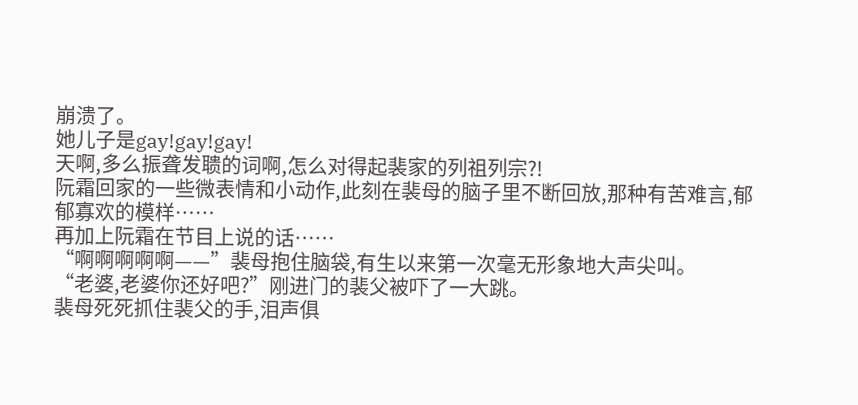崩溃了。
她儿子是gay!gay!gay!
天啊,多么振聋发聩的词啊,怎么对得起裴家的列祖列宗?!
阮霜回家的一些微表情和小动作,此刻在裴母的脑子里不断回放,那种有苦难言,郁郁寡欢的模样……
再加上阮霜在节目上说的话……
“啊啊啊啊啊——”裴母抱住脑袋,有生以来第一次毫无形象地大声尖叫。
“老婆,老婆你还好吧?”刚进门的裴父被吓了一大跳。
裴母死死抓住裴父的手,泪声俱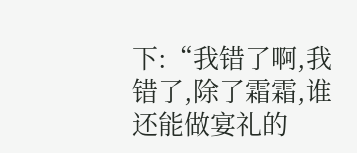下:“我错了啊,我错了,除了霜霜,谁还能做宴礼的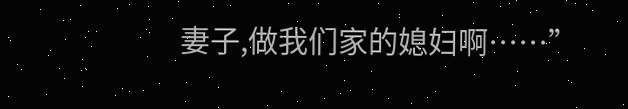妻子,做我们家的媳妇啊……”